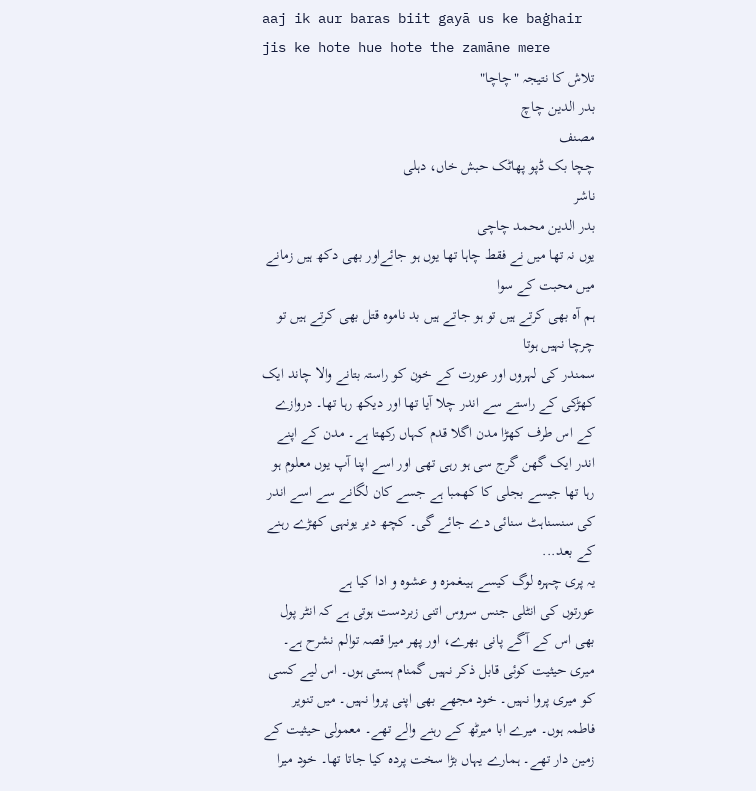aaj ik aur baras biit gayā us ke baġhair
jis ke hote hue hote the zamāne mere
تلاش کا نتیجہ "چاچا"
بدر الدین چاچ
مصنف
چچا بک ڈپو پھاٹک حبش خاں، دہلی
ناشر
بدر الدین محمد چاچی
یوں نہ تھا میں نے فقط چاہا تھا یوں ہو جائےاور بھی دکھ ہیں زمانے میں محبت کے سوا
ہم آہ بھی کرتے ہیں تو ہو جاتے ہیں بد ناموہ قتل بھی کرتے ہیں تو چرچا نہیں ہوتا
سمندر کی لہروں اور عورت کے خون کو راستہ بتانے والا چاند ایک کھڑکی کے راستے سے اندر چلا آیا تھا اور دیکھ رہا تھا۔ دروازے کے اس طرف کھڑا مدن اگلا قدم کہاں رکھتا ہے۔ مدن کے اپنے اندر ایک گھن گرج سی ہو رہی تھی اور اسے اپنا آپ یوں معلوم ہو رہا تھا جیسے بجلی کا کھمبا ہے جسے کان لگانے سے اسے اندر کی سنسناہٹ سنائی دے جائے گی۔ کچھ دیر یونہی کھڑے رہنے کے بعد...
یہ پری چہرہ لوگ کیسے ہیںغمزہ و عشوہ و ادا کیا ہے
عورتوں کی انٹلی جنس سروس اتنی زبردست ہوتی ہے کہ انٹر پول بھی اس کے آگے پانی بھرے، اور پھر میرا قصہ توالم نشرح ہے۔ میری حیثیت کوئی قابل ذکر نہیں گمنام ہستی ہوں۔ اس لیے کسی کو میری پروا نہیں۔ خود مجھے بھی اپنی پروا نہیں۔ میں تنویر فاطمہ ہوں۔ میرے ابا میرٹھ کے رہنے والے تھے۔ معمولی حیثیت کے زمین دار تھے۔ ہمارے یہاں بڑا سخت پردہ کیا جاتا تھا۔ خود میرا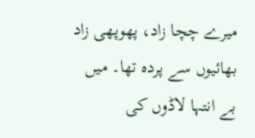میرے چچا زاد، پھوپھی زاد بھائیوں سے پردہ تھا۔ میں بے انتہا لاڈوں کی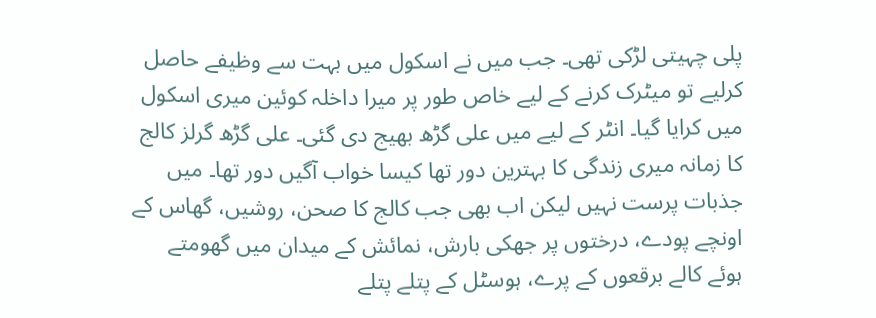پلی چہیتی لڑکی تھی۔ جب میں نے اسکول میں بہت سے وظیفے حاصل کرلیے تو میٹرک کرنے کے لیے خاص طور پر میرا داخلہ کوئین میری اسکول میں کرایا گیا۔ انٹر کے لیے میں علی گڑھ بھیج دی گئی۔ علی گڑھ گرلز کالج کا زمانہ میری زندگی کا بہترین دور تھا کیسا خواب آگیں دور تھا۔ میں جذبات پرست نہیں لیکن اب بھی جب کالج کا صحن، روشیں، گھاس کے اونچے پودے، درختوں پر جھکی بارش، نمائش کے میدان میں گھومتے ہوئے کالے برقعوں کے پرے، ہوسٹل کے پتلے پتلے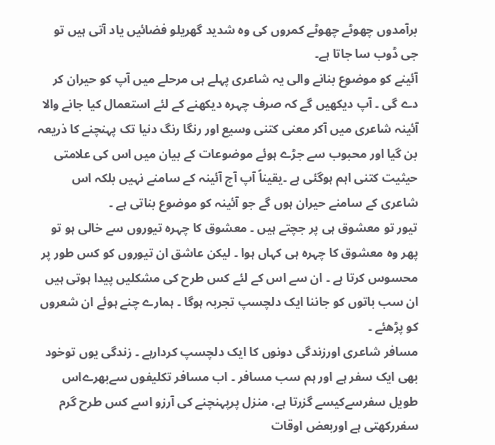برآمدوں چھوٹے چھوٹے کمروں کی وہ شدید گھریلو فضائیں یاد آتی ہیں تو جی ڈوب سا جاتا ہے۔
آئینے کو موضوع بنانے والی یہ شاعری پہلے ہی مرحلے میں آپ کو حیران کر دے گی ۔ آپ دیکھیں گے کہ صرف چہرہ دیکھنے کے لئے استعمال کیا جانے والا آئینہ شاعری میں آکر معنی کتنی وسیع اور رنگا رنگ دنیا تک پہنچنے کا ذریعہ بن گیا اور محبوب سے جڑے ہوئے موضوعات کے بیان میں اس کی علامتی حیثیت کتنی اہم ہوگئی ہے ۔یقیناً آپ آج آئینہ کے سامنے نہیں بلکہ اس شاعری کے سامنے حیران ہوں گے جو آئینہ کو موضوع بناتی ہے ۔
تیور تو معشوق ہی پر جچتے ہیں ۔ معشوق کا چہرہ تیوروں سے خالی ہو تو پھر وہ معشوق کا چہرہ ہی کہاں ہوا ۔ لیکن عاشق ان تیوروں کو کس طور پر محسوس کرتا ہے ۔ ان سے اس کے لئے کس طرح کی مشکلیں پیدا ہوتی ہیں ان سب باتوں کو جاننا ایک دلچسپ تجربہ ہوگا ۔ ہمارے چنے ہوئے ان شعروں کو پڑھئے ۔
مسافر شاعری اورزندگی دونوں کا ایک دلچسپ کردارہے ۔ زندگی یوں توخود بھی ایک سفر ہے اور ہم سب مسافر ۔ اب مسافر تکلیفوں سےبھرےاس طویل سفرسےکیسے گزرتا ہے، منزل پرپہنچنے کی آرزو اسے کس طرح گرم سفررکھتی ہے اوربعض اوقات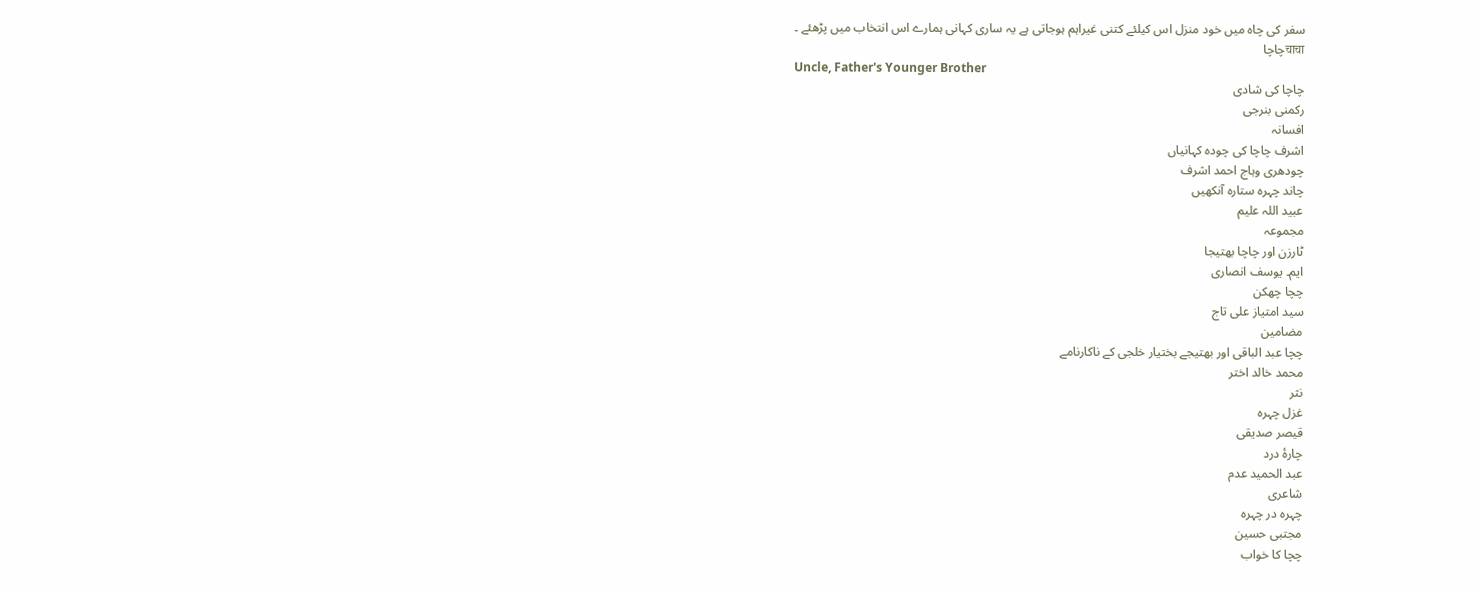سفر کی چاہ میں خود منزل اس کیلئے کتنی غیراہم ہوجاتی ہے یہ ساری کہانی ہمارے اس انتخاب میں پڑھئے ۔
चाचाچاچا
Uncle, Father's Younger Brother
چاچا کی شادی
رکمنی بنرجی
افسانہ
اشرف چاچا کی چودہ کہانیاں
چودھری وہاج احمد اشرف
چاند چہرہ ستارہ آنکھیں
عبید اللہ علیم
مجموعہ
ٹارزن اور چاچا بھتیجا
ایم۔ یوسف انصاری
چچا چھکن
سید امتیاز علی تاج
مضامین
چچا عبد الباقی اور بھتیجے بختیار خلجی کے ناکارنامے
محمد خالد اختر
نثر
غزل چہرہ
قیصر صدیقی
چارۂ درد
عبد الحمید عدم
شاعری
چہرہ در چہرہ
مجتبی حسین
چچا کا خواب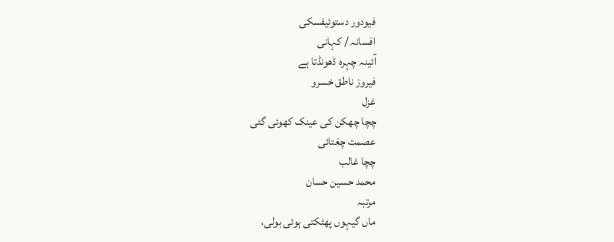فیودور دستوئیفسکی
افسانہ / کہانی
آئینہ چہرہ ڈھونڈتا ہے
فیروز ناطق خسرو
غزل
چچا چھکن کی عینک کھوئی گئی
عصمت چغتائی
چچا غالب
محمد حسین حسان
مرتبہ
ماں گیہوں پھٹکتی ہوئی بولی،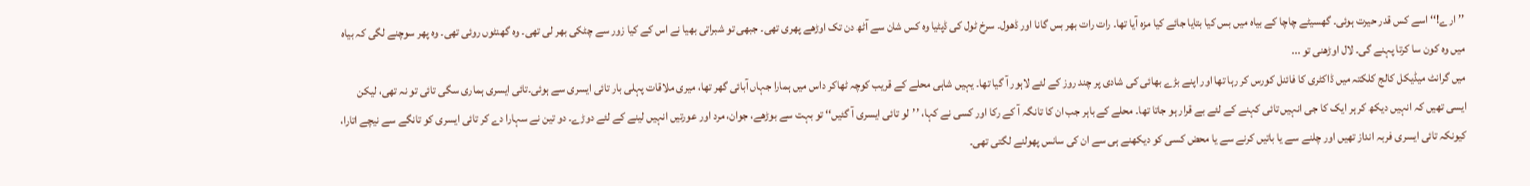’’ارے!‘‘ اسے کس قدر حیرت ہوئی۔ گھسیٹے چاچا کے بیاہ میں بس کیا بتایا جائے کیا مزہ آیا تھا۔ رات رات بھر بس گانا اور ڈھول۔ سرخ ٹول کی ڈپٹیا وہ کس شان سے آٹھ دن تک اوڑھے پھری تھی۔ جبھی تو شبراتی بھیا نے اس کے کیا زور سے چٹکی بھر لی تھی۔ وہ گھنٹوں روئی تھی۔ وہ پھر سوچنے لگی کہ بیاہ میں وہ کون سا کرتا پہنے گی۔ لال اوڑھنی تو ...
میں گرانٹ میڈیکل کالج کلکتہ میں ڈاکٹری کا فائنل کورس کر رہا تھا اور اپنے بڑے بھائی کی شادی پر چند روز کے لئے لاہور آ گیا تھا۔ یہیں شاہی محلے کے قریب کوچہ ٹھاکر داس میں ہمارا جہاں آبائی گھر تھا، میری ملاقات پہلی بار تائی ایسری سے ہوئی۔تائی ایسری ہماری سگی تائی تو نہ تھی، لیکن ایسی تھیں کہ انہیں دیکھ کر ہر ایک کا جی انہیں تائی کہنے کے لئے بے قرار ہو جاتا تھا۔ محلے کے باہر جب ان کا تانگہ آ کے رکا اور کسی نے کہا، ’’لو تائی ایسری آ گئیں‘‘ تو بہت سے بوڑھے، جوان، مرد اور عورتیں انہیں لینے کے لئے دوڑے۔ دو تین نے سہارا دے کر تائی ایسری کو تانگے سے نیچے اتارا، کیونکہ تائی ایسری فربہ انداز تھیں اور چلنے سے یا باتیں کرنے سے یا محض کسی کو دیکھنے ہی سے ان کی سانس پھولنے لگتی تھی۔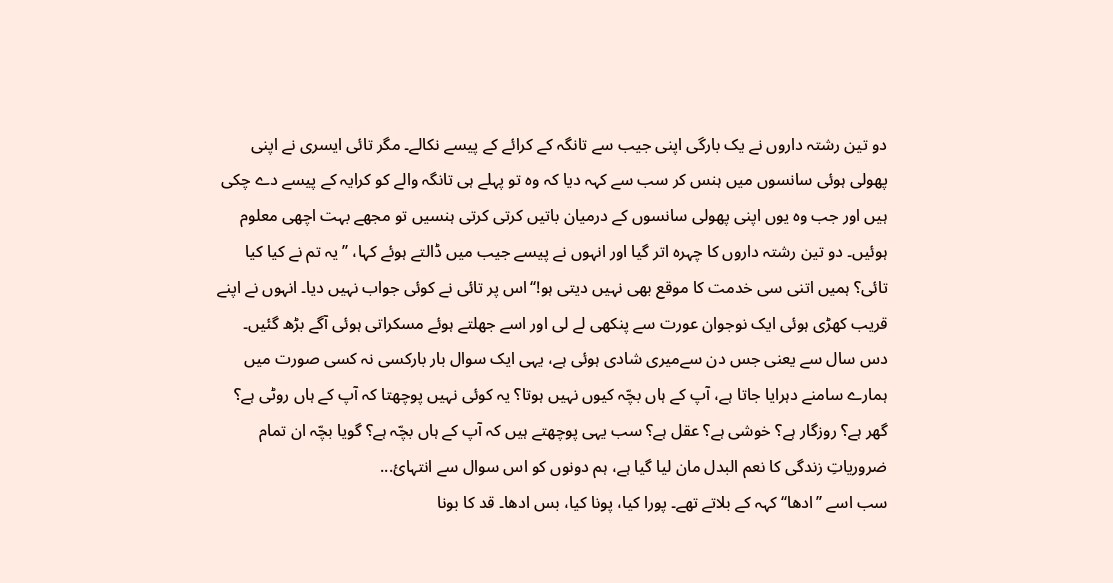دو تین رشتہ داروں نے یک بارگی اپنی جیب سے تانگہ کے کرائے کے پیسے نکالے۔ مگر تائی ایسری نے اپنی پھولی ہوئی سانسوں میں ہنس کر سب سے کہہ دیا کہ وہ تو پہلے ہی تانگہ والے کو کرایہ کے پیسے دے چکی ہیں اور جب وہ یوں اپنی پھولی سانسوں کے درمیان باتیں کرتی کرتی ہنسیں تو مجھے بہت اچھی معلوم ہوئیں۔ دو تین رشتہ داروں کا چہرہ اتر گیا اور انہوں نے پیسے جیب میں ڈالتے ہوئے کہا، ’’یہ تم نے کیا کیا تائی؟ ہمیں اتنی سی خدمت کا موقع بھی نہیں دیتی ہو!‘‘اس پر تائی نے کوئی جواب نہیں دیا۔ انہوں نے اپنے قریب کھڑی ہوئی ایک نوجوان عورت سے پنکھی لے لی اور اسے جھلتے ہوئے مسکراتی ہوئی آگے بڑھ گئیں۔
دس سال سے یعنی جس دن سےمیری شادی ہوئی ہے، یہی ایک سوال بار بارکسی نہ کسی صورت میں ہمارے سامنے دہرایا جاتا ہے، آپ کے ہاں بچّہ کیوں نہیں ہوتا؟ یہ کوئی نہیں پوچھتا کہ آپ کے ہاں روٹی ہے؟ گھر ہے؟ روزگار ہے؟ خوشی ہے؟ عقل ہے؟ سب یہی پوچھتے ہیں کہ آپ کے ہاں بچّہ ہے؟ گویا بچّہ ان تمام ضروریاتِ زندگی کا نعم البدل مان لیا گیا ہے، ہم دونوں کو اس سوال سے انتہائ...
سب اسے ’’ادھا‘‘ کہہ کے بلاتے تھے۔ پورا کیا، پونا کیا، بس ادھا۔ قد کا بونا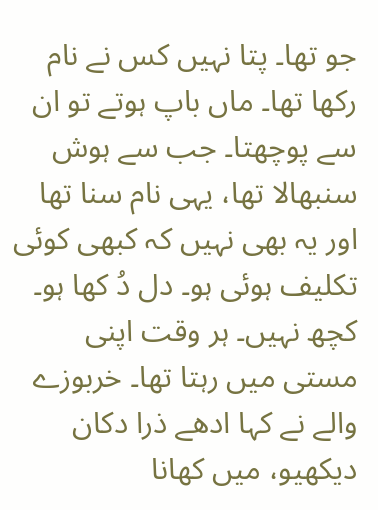جو تھا۔ پتا نہیں کس نے نام رکھا تھا۔ ماں باپ ہوتے تو ان سے پوچھتا۔ جب سے ہوش سنبھالا تھا، یہی نام سنا تھا اور یہ بھی نہیں کہ کبھی کوئی تکلیف ہوئی ہو۔ دل دُ کھا ہو۔ کچھ نہیں۔ ہر وقت اپنی مستی میں رہتا تھا۔ خربوزے والے نے کہا ادھے ذرا دکان دیکھیو، میں کھانا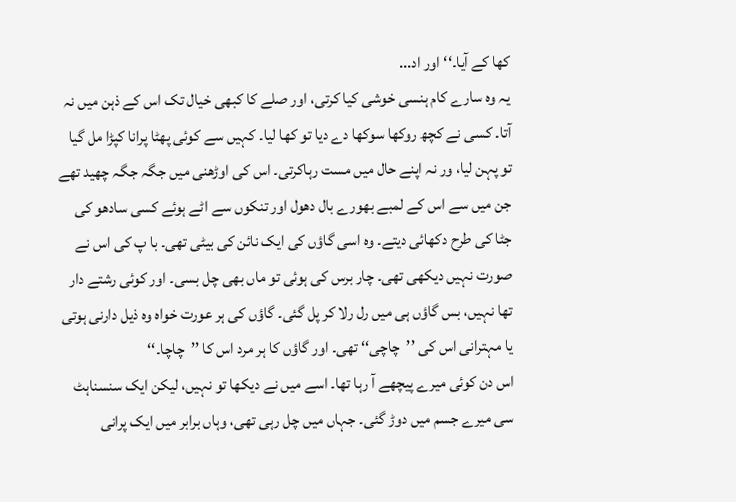کھا کے آیا۔‘‘ اور اد...
یہ وہ سارے کام ہنسی خوشی کیا کرتی، اور صلے کا کبھی خیال تک اس کے ذہن میں نہ آتا۔ کسی نے کچھ روکھا سوکھا دے دیا تو کھا لیا۔ کہیں سے کوئی پھٹا پرانا کپڑا مل گیا تو پہن لیا، ور نہ اپنے حال میں مست رہاکرتی۔ اس کی اوڑھنی میں جگہ جگہ چھید تھے جن میں سے اس کے لمبے بھورے بال دھول اور تنکوں سے اٹے ہوئے کسی سادھو کی جٹا کی طرح دکھائی دیتے۔ وہ اسی گاؤں کی ایک نائن کی بیٹی تھی۔ با پ کی اس نے صورت نہیں دیکھی تھی۔ چار برس کی ہوئی تو ماں بھی چل بسی۔ اور کوئی رشتے دار تھا نہیں، بس گاؤں ہی میں رل رلا کر پل گئی۔ گاؤں کی ہر عورت خواہ وہ ذیل دارنی ہوتی یا مہترانی اس کی ’’چاچی‘‘ تھی۔ اور گاؤں کا ہر مرد اس کا ’’چاچا۔‘‘
اس دن کوئی میرے پیچھے آ رہا تھا۔ اسے میں نے دیکھا تو نہیں، لیکن ایک سنسناہٹ سی میرے جسم میں دوڑ گئی۔ جہاں میں چل رہی تھی، وہاں برابر میں ایک پرانی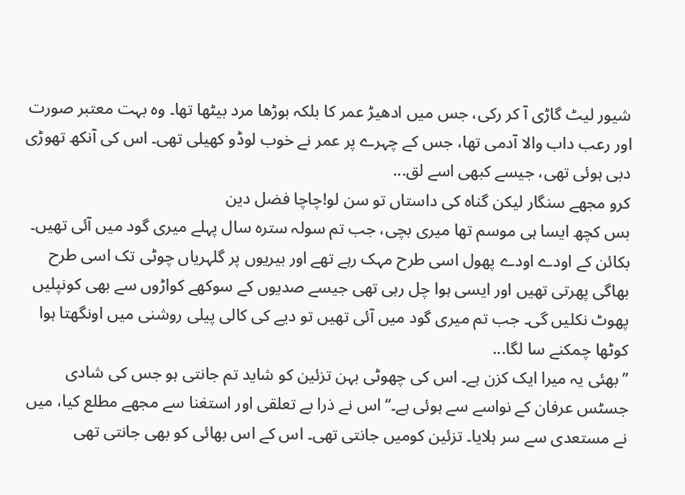شیور لیٹ گاڑی آ کر رکی، جس میں ادھیڑ عمر کا بلکہ بوڑھا مرد بیٹھا تھا۔ وہ بہت معتبر صورت اور رعب داب والا آدمی تھا، جس کے چہرے پر عمر نے خوب لوڈو کھیلی تھی۔ اس کی آنکھ تھوڑی دبی ہوئی تھی، جیسے کبھی اسے لق...
کرو مجھے سنگار لیکن گناہ کی داستاں تو سن لو!چاچا فضل دین
بس کچھ ایسا ہی موسم تھا میری بچی، جب تم سولہ سترہ سال پہلے میری گود میں آئی تھیں۔ بکائن کے اودے اودے پھول اسی طرح مہک رہے تھے اور بیریوں پر گلہریاں چوٹی تک اسی طرح بھاگی پھرتی تھیں اور ایسی ہوا چل رہی تھی جیسے صدیوں کے سوکھے کواڑوں سے بھی کونپلیں پھوٹ نکلیں گی۔ جب تم میری گود میں آئی تھیں تو دیے کی کالی پیلی روشنی میں اونگھتا ہوا کوٹھا چمکنے سا لگا...
’’بھئی یہ میرا ایک کزن ہے۔ اس کی چھوٹی بہن تزئین کو شاید تم جانتی ہو جس کی شادی جسٹس عرفان کے نواسے سے ہوئی ہے۔‘‘ اس نے ذرا بے تعلقی اور استغنا سے مجھے مطلع کیا، میں نے مستعدی سے سر ہلایا۔ تزئین کومیں جانتی تھی۔ اس کے اس بھائی کو بھی جانتی تھی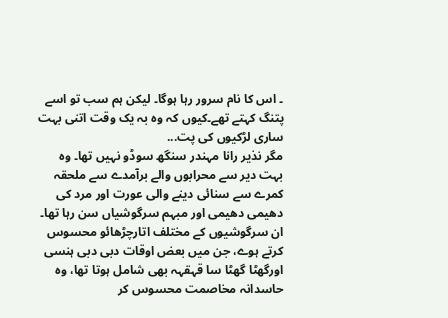۔ اس کا نام سرور رہا ہوگا۔ لیکن ہم سب تو اسے پتنگ کہتے تھے۔کیوں کہ وہ بہ یک وقت اتنی بہت ساری لڑکیوں کی پت...
مگر نذیر رانا مہندر سنگھ سوڈو نہیں تھا۔ وہ بہت دیر سے محرابوں والے برآمدے سے ملحقہ کمرے سے سنائی دینے والی عورت اور مرد کی دھیمی دھیمی اور مبہم سرگوشیاں سن رہا تھا۔ ان سرگوشیوں کے مختلف اتارچڑھائو محسوس کرتے ہوے، جن میں بعض اوقات دبی دبی ہنسی اورگھٹا گھٹا سا قہقہہ بھی شامل ہوتا تھا، وہ حاسدانہ مخاصمت محسوس کر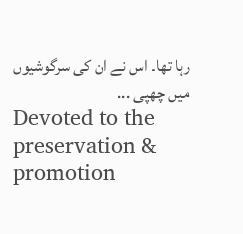رہا تھا۔ اس نے ان کی سرگوشیوں میں چھپی ...
Devoted to the preservation & promotion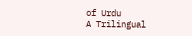of Urdu
A Trilingual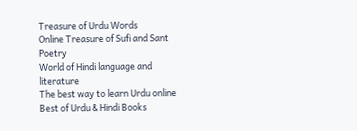Treasure of Urdu Words
Online Treasure of Sufi and Sant Poetry
World of Hindi language and literature
The best way to learn Urdu online
Best of Urdu & Hindi Books